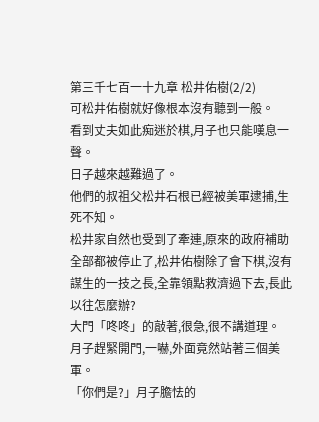第三千七百一十九章 松井佑樹(2/2)
可松井佑樹就好像根本沒有聽到一般。
看到丈夫如此痴迷於棋,月子也只能嘆息一聲。
日子越來越難過了。
他們的叔祖父松井石根已經被美軍逮捕,生死不知。
松井家自然也受到了牽連,原來的政府補助全部都被停止了,松井佑樹除了會下棋,沒有謀生的一技之長,全靠領點救濟過下去,長此以往怎麼辦?
大門「咚咚」的敲著,很急,很不講道理。
月子趕緊開門,一嚇,外面竟然站著三個美軍。
「你們是?」月子膽怯的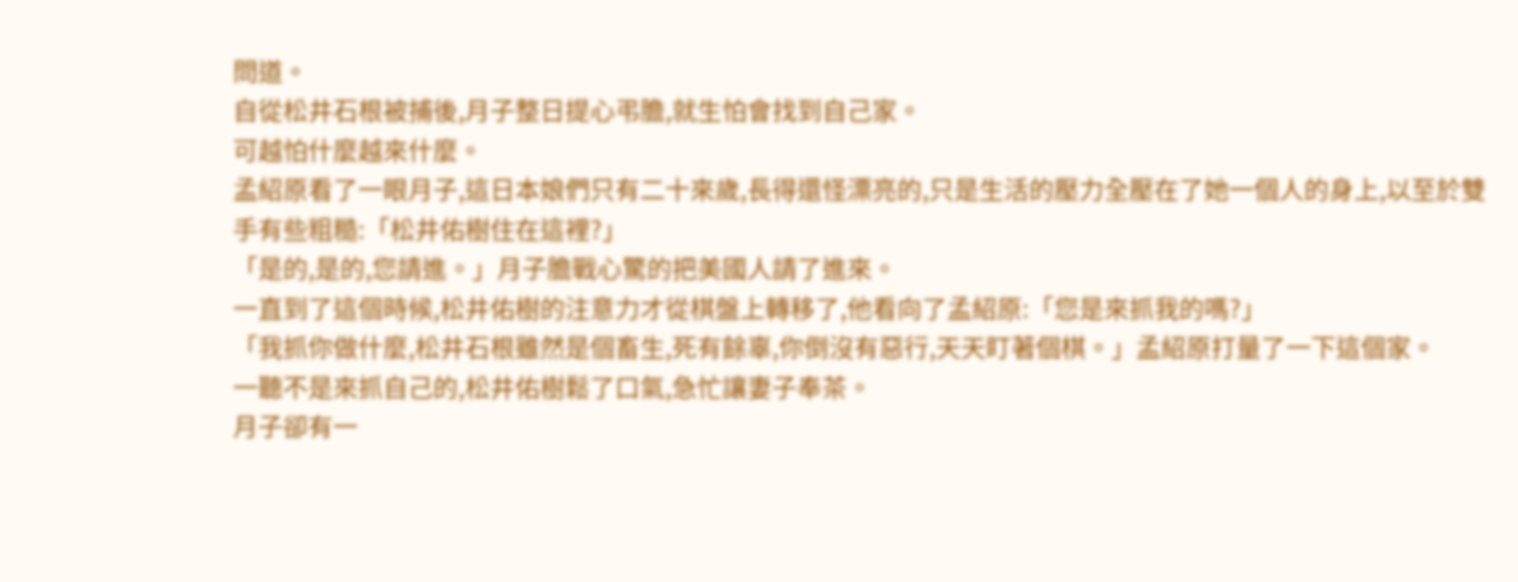問道。
自從松井石根被捕後,月子整日提心弔膽,就生怕會找到自己家。
可越怕什麼越來什麼。
孟紹原看了一眼月子,這日本娘們只有二十來歲,長得還怪漂亮的,只是生活的壓力全壓在了她一個人的身上,以至於雙手有些粗糙:「松井佑樹住在這裡?」
「是的,是的,您請進。」月子膽戰心驚的把美國人請了進來。
一直到了這個時候,松井佑樹的注意力才從棋盤上轉移了,他看向了孟紹原:「您是來抓我的嗎?」
「我抓你做什麼,松井石根雖然是個畜生,死有餘辜,你倒沒有惡行,天天盯著個棋。」孟紹原打量了一下這個家。
一聽不是來抓自己的,松井佑樹鬆了口氣,急忙讓妻子奉茶。
月子卻有一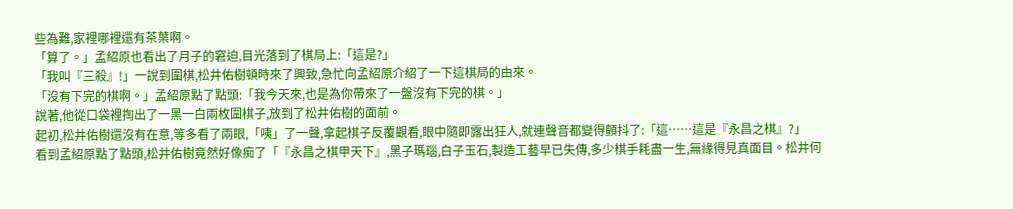些為難,家裡哪裡還有茶葉啊。
「算了。」孟紹原也看出了月子的窘迫,目光落到了棋局上:「這是?」
「我叫『三殺』!」一說到圍棋,松井佑樹頓時來了興致,急忙向孟紹原介紹了一下這棋局的由來。
「沒有下完的棋啊。」孟紹原點了點頭:「我今天來,也是為你帶來了一盤沒有下完的棋。」
說著,他從口袋裡掏出了一黑一白兩枚圍棋子,放到了松井佑樹的面前。
起初,松井佑樹還沒有在意,等多看了兩眼,「咦」了一聲,拿起棋子反覆觀看,眼中隨即露出狂人,就連聲音都變得顫抖了:「這……這是『永昌之棋』?」
看到孟紹原點了點頭,松井佑樹竟然好像痴了「『永昌之棋甲天下』,黑子瑪瑙,白子玉石,製造工藝早已失傳,多少棋手耗盡一生,無緣得見真面目。松井何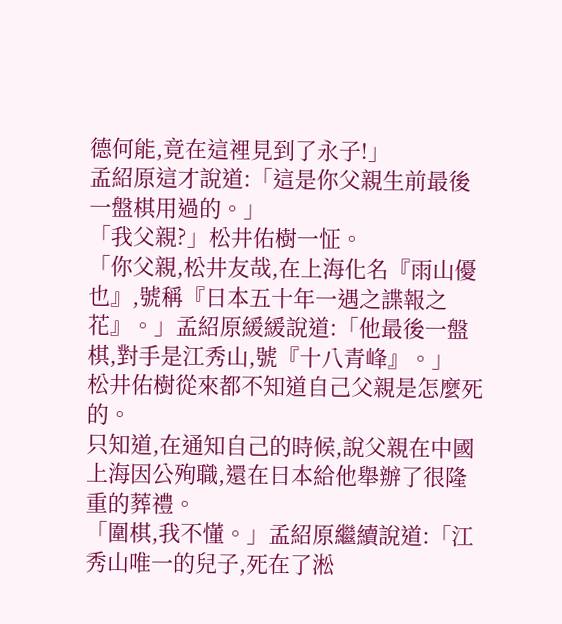德何能,竟在這裡見到了永子!」
孟紹原這才說道:「這是你父親生前最後一盤棋用過的。」
「我父親?」松井佑樹一怔。
「你父親,松井友哉,在上海化名『雨山優也』,號稱『日本五十年一遇之諜報之花』。」孟紹原緩緩說道:「他最後一盤棋,對手是江秀山,號『十八青峰』。」
松井佑樹從來都不知道自己父親是怎麼死的。
只知道,在通知自己的時候,說父親在中國上海因公殉職,還在日本給他舉辦了很隆重的葬禮。
「圍棋,我不懂。」孟紹原繼續說道:「江秀山唯一的兒子,死在了淞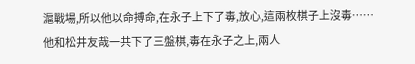滬戰場,所以他以命搏命,在永子上下了毒,放心,這兩枚棋子上沒毒……
他和松井友哉一共下了三盤棋,毒在永子之上,兩人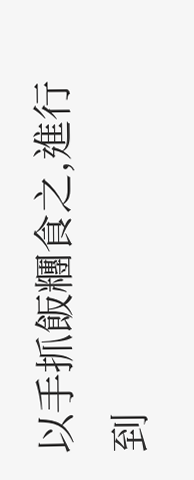以手抓飯糰食之,進行到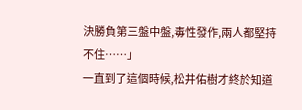決勝負第三盤中盤,毒性發作,兩人都堅持不住……」
一直到了這個時候,松井佑樹才終於知道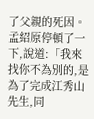了父親的死因。
孟紹原停頓了一下,說道:「我來找你不為別的,是為了完成江秀山先生,同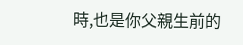時,也是你父親生前的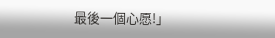最後一個心愿!」